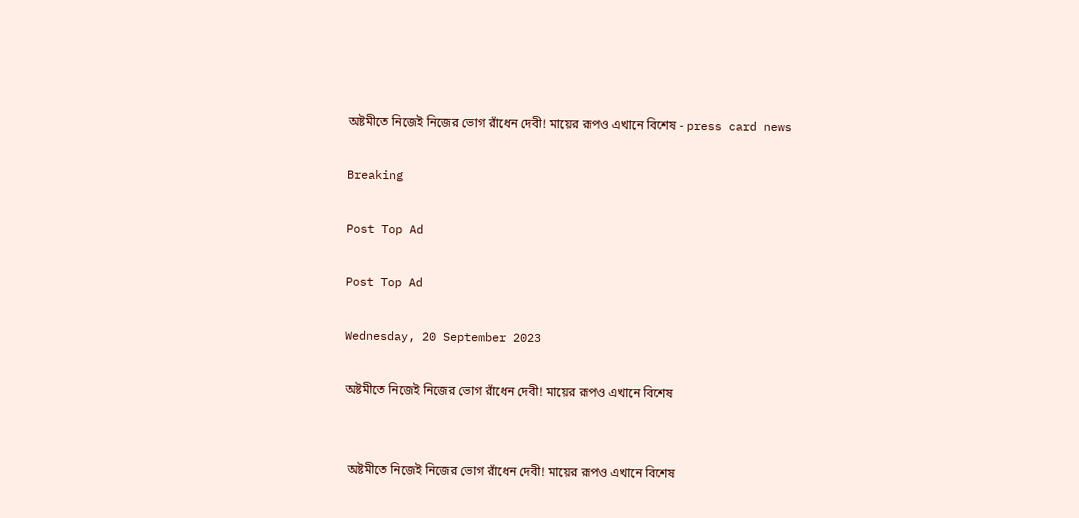অষ্টমীতে নিজেই নিজের ভোগ রাঁধেন দেবী! মায়ের রূপও এখানে বিশেষ - press card news

Breaking

Post Top Ad

Post Top Ad

Wednesday, 20 September 2023

অষ্টমীতে নিজেই নিজের ভোগ রাঁধেন দেবী! মায়ের রূপও এখানে বিশেষ


 অষ্টমীতে নিজেই নিজের ভোগ রাঁধেন দেবী! মায়ের রূপও এখানে বিশেষ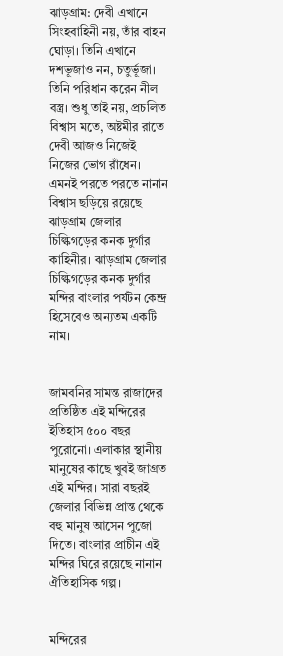ঝাড়গ্রাম: দেবী এখানে সিংহবাহিনী নয়, তাঁর বাহন ঘোড়া। তিনি এখানে দশভূজাও নন, চতুর্ভূজা। তিনি পরিধান করেন নীল বস্ত্র। শুধু তাই নয়, প্রচলিত বিশ্বাস মতে, অষ্টমীর রাতে দেবী আজও নিজেই নিজের ভোগ রাঁধেন। এমনই পরতে পরতে নানান বিশ্বাস ছড়িয়ে রয়েছে ঝাড়গ্রাম জেলার চিল্কিগড়ের কনক দুর্গার কাহিনীর। ঝাড়গ্রাম জেলার চিল্কিগড়ের কনক দুর্গার মন্দির বাংলার পর্যটন কেন্দ্র হিসেবেও অন্যতম একটি নাম।


জামবনির সামন্ত রাজাদের প্রতিষ্ঠিত এই মন্দিরের ইতিহাস ৫০০ বছর পুরোনো। এলাকার স্থানীয় মানুষের কাছে খুবই জাগ্রত এই মন্দির। সারা বছরই জেলার বিভিন্ন প্রান্ত থেকে বহু মানুষ আসেন পুজো দিতে। বাংলার প্রাচীন এই মন্দির ঘিরে রয়েছে নানান ঐতিহাসিক গল্প।


মন্দিরের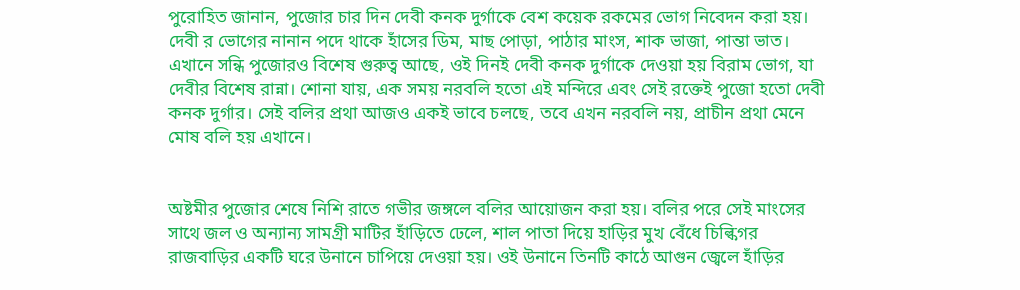পুরোহিত জানান, পুজোর চার দিন দেবী কনক দুর্গাকে বেশ কয়েক রকমের ভোগ নিবেদন করা হয়। দেবী র ভোগের নানান পদে থাকে হাঁসের ডিম, মাছ পোড়া, পাঠার মাংস, শাক ভাজা, পান্তা ভাত। এখানে সন্ধি পুজোরও বিশেষ গুরুত্ব আছে, ওই দিনই দেবী কনক দুর্গাকে দেওয়া হয় বিরাম ভোগ, যা দেবীর বিশেষ রান্না। শোনা যায়, এক সময় নরবলি হতো এই মন্দিরে এবং সেই রক্তেই পুজো হতো দেবী কনক দুর্গার। সেই বলির প্রথা আজও একই ভাবে চলছে, তবে এখন নরবলি নয়, প্রাচীন প্রথা মেনে মোষ বলি হয় এখানে।


অষ্টমীর পুজোর শেষে নিশি রাতে গভীর জঙ্গলে বলির আয়োজন করা হয়। বলির পরে সেই মাংসের সাথে জল ও অন্যান্য সামগ্রী মাটির হাঁড়িতে ঢেলে, শাল পাতা দিয়ে হাড়ির মুখ বেঁধে চিল্কিগর রাজবাড়ির একটি ঘরে উনানে চাপিয়ে দেওয়া হয়। ওই উনানে তিনটি কাঠে আগুন জ্বেলে হাঁড়ির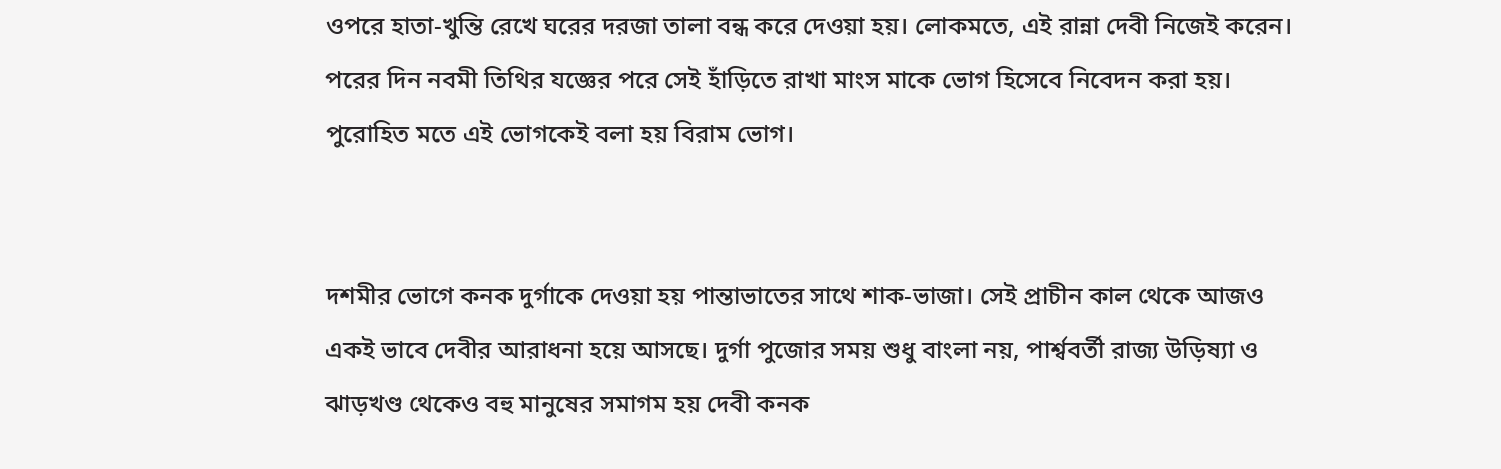ওপরে হাতা-খুন্তি রেখে ঘরের দরজা তালা বন্ধ করে দেওয়া হয়। লোকমতে, এই রান্না দেবী নিজেই করেন। পরের দিন নবমী তিথির যজ্ঞের পরে সেই হাঁড়িতে রাখা মাংস মাকে ভোগ হিসেবে নিবেদন করা হয়। পুরোহিত মতে এই ভোগকেই বলা হয় বিরাম ভোগ।


দশমীর ভোগে কনক দুর্গাকে দেওয়া হয় পান্তাভাতের সাথে শাক-ভাজা। সেই প্রাচীন কাল থেকে আজও একই ভাবে দেবীর আরাধনা হয়ে আসছে। দুর্গা পুজোর সময় শুধু বাংলা নয়, পার্শ্ববর্তী রাজ্য উড়িষ্যা ও ঝাড়খণ্ড থেকেও বহু মানুষের সমাগম হয় দেবী কনক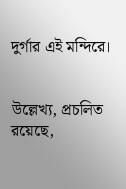দুর্গার এই মন্দিরে।


উল্লেখ্য, প্রচলিত রয়েছে,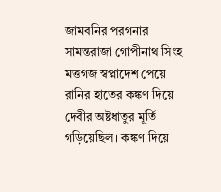জামবনির পরগনার সামন্তরাজা গোপীনাথ সিংহ মত্তগজ স্বপ্নাদেশ পেয়ে রানির হাতের কঙ্কণ দিয়ে দেবীর অষ্টধাতুর মূর্তি গড়িয়েছিল। কঙ্কণ দিয়ে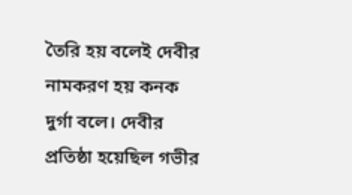তৈরি হয় বলেই দেবীর নামকরণ হয় কনক দুর্গা বলে। দেবীর প্রতিষ্ঠা হয়েছিল গভীর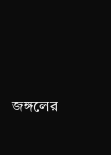জঙ্গলের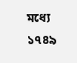মধ্যে ১৭৪৯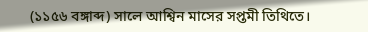(১১৫৬ বঙ্গাব্দ) সালে আশ্বিন মাসের সপ্তমী তিথিতে।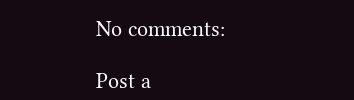No comments:

Post a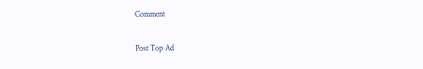Comment

Post Top Ad